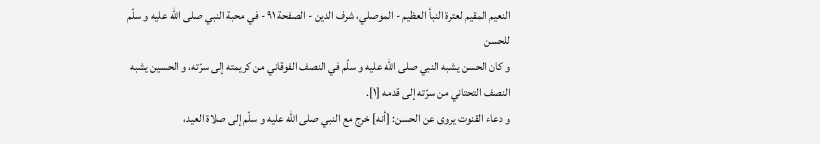النعيم المقيم لعترة النبأ العظيم - الموصلي، شرف الدين - الصفحة ٩١ - في محبة النبي صلى اللّه عليه و سلّم للحسن
و كان الحسن يشبه النبي صلى اللّه عليه و سلّم في النصف الفوقاني من كريمته إلى سرّته، و الحسين يشبه النصف التحتاني من سرّته إلى قدمه [١].
و دعاء القنوت يروى عن الحسن: [أنه] خرج مع النبي صلى اللّه عليه و سلّم إلى صلاة العيد،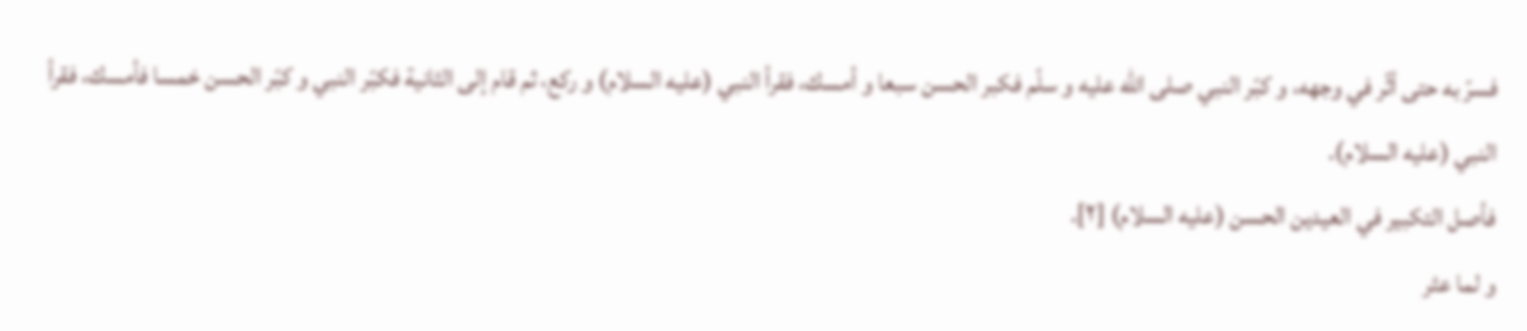فسرّ به حتى أثّر في وجهه، و كبّر النبي صلى اللّه عليه و سلّم فكبر الحسن سبعا و أمسك، فقرأ النبي (عليه السلام) و ركع، ثم قام إلى الثانية فكبّر النبي و كبّر الحسن خمسا فأمسك، فقرأ النبي (عليه السلام).
فأصل التكبير في العيدين الحسن (عليه السلام) [٢].
و لما عثر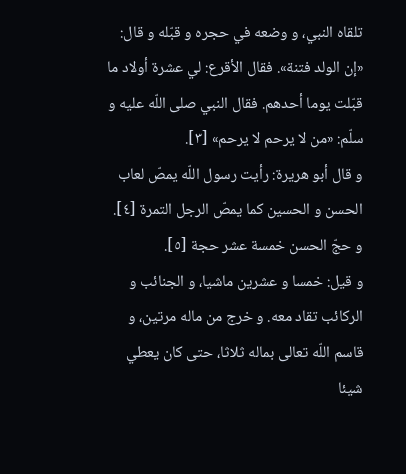تلقاه النبي، و وضعه في حجره و قبّله و قال: «إن الولد فتنة». فقال الأقرع: لي عشرة أولاد ما قبّلت يوما أحدهم. فقال النبي صلى اللّه عليه و سلّم: «من لا يرحم لا يرحم» [٣].
و قال أبو هريرة: رأيت رسول اللّه يمصّ لعاب الحسن و الحسين كما يمصّ الرجل التمرة [٤].
و حجّ الحسن خمسة عشر حجة [٥].
و قيل: خمسا و عشرين ماشيا، و الجنائب و الركائب تقاد معه. و خرج من ماله مرتين، و قاسم اللّه تعالى بماله ثلاثا، حتى كان يعطي شيئا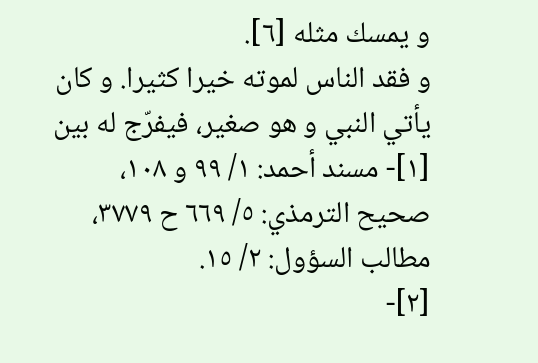و يمسك مثله [٦].
و فقد الناس لموته خيرا كثيرا. و كان يأتي النبي و هو صغير، فيفرّج له بين
[١]- مسند أحمد: ١/ ٩٩ و ١٠٨، صحيح الترمذي: ٥/ ٦٦٩ ح ٣٧٧٩، مطالب السؤول: ٢/ ١٥.
[٢]-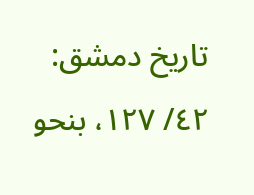تاريخ دمشق: ٤٢/ ١٢٧، بنحو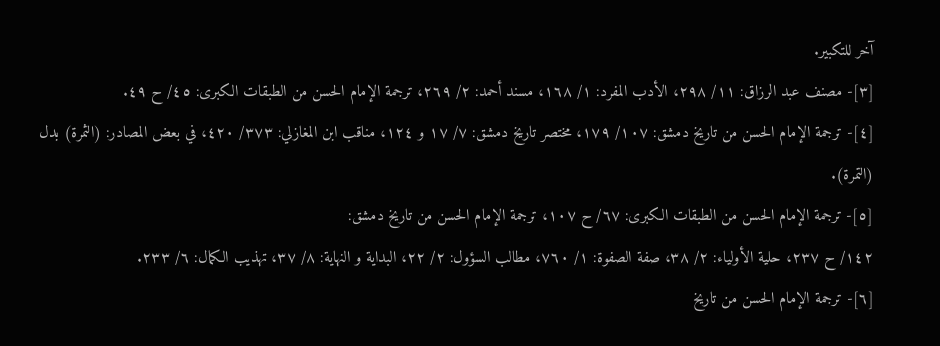آخر للتكبير.
[٣]- مصنف عبد الرزاق: ١١/ ٢٩٨، الأدب المفرد: ١/ ١٦٨، مسند أحمد: ٢/ ٢٦٩، ترجمة الإمام الحسن من الطبقات الكبرى: ٤٥/ ح ٤٩.
[٤]- ترجمة الإمام الحسن من تاريخ دمشق: ١٠٧/ ١٧٩، مختصر تاريخ دمشق: ٧/ ١٧ و ١٢٤، مناقب ابن المغازلي: ٣٧٣/ ٤٢٠، في بعض المصادر: (الثمرة) بدل (التمرة).
[٥]- ترجمة الإمام الحسن من الطبقات الكبرى: ٦٧/ ح ١٠٧، ترجمة الإمام الحسن من تاريخ دمشق:
١٤٢/ ح ٢٣٧، حلية الأولياء: ٢/ ٣٨، صفة الصفوة: ١/ ٧٦٠، مطالب السؤول: ٢/ ٢٢، البداية و النهاية: ٨/ ٣٧، تهذيب الكمال: ٦/ ٢٣٣.
[٦]- ترجمة الإمام الحسن من تاريخ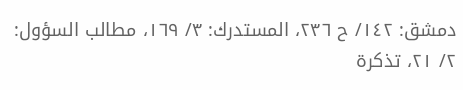دمشق: ١٤٢/ ح ٢٣٦، المستدرك: ٣/ ١٦٩، مطالب السؤول: ٢/ ٢١، تذكرة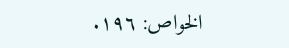الخواص: ١٩٦.